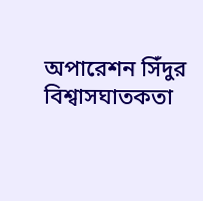অপারেশন সিঁদুর
বিশ্বাসঘাতকতা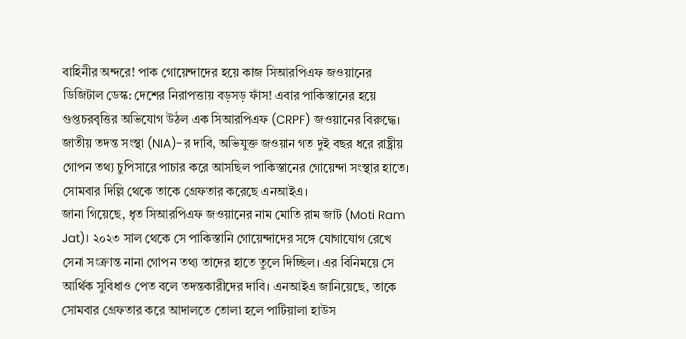বাহিনীর অন্দরে! পাক গোয়েন্দাদের হয়ে কাজ সিআরপিএফ জওয়ানের
ডিজিটাল ডেস্ক: দেশের নিরাপত্তায় বড়সড় ফাঁস! এবার পাকিস্তানের হয়ে গুপ্তচরবৃত্তির অভিযোগ উঠল এক সিআরপিএফ (CRPF) জওয়ানের বিরুদ্ধে। জাতীয় তদন্ত সংস্থা (NIA)-র দাবি, অভিযুক্ত জওয়ান গত দুই বছর ধরে রাষ্ট্রীয় গোপন তথ্য চুপিসারে পাচার করে আসছিল পাকিস্তানের গোয়েন্দা সংস্থার হাতে। সোমবার দিল্লি থেকে তাকে গ্রেফতার করেছে এনআইএ।
জানা গিয়েছে, ধৃত সিআরপিএফ জওয়ানের নাম মোতি রাম জাট (Moti Ram Jat)। ২০২৩ সাল থেকে সে পাকিস্তানি গোয়েন্দাদের সঙ্গে যোগাযোগ রেখে সেনা সংক্রান্ত নানা গোপন তথ্য তাদের হাতে তুলে দিচ্ছিল। এর বিনিময়ে সে আর্থিক সুবিধাও পেত বলে তদন্তকারীদের দাবি। এনআইএ জানিয়েছে, তাকে সোমবার গ্রেফতার করে আদালতে তোলা হলে পাটিয়ালা হাউস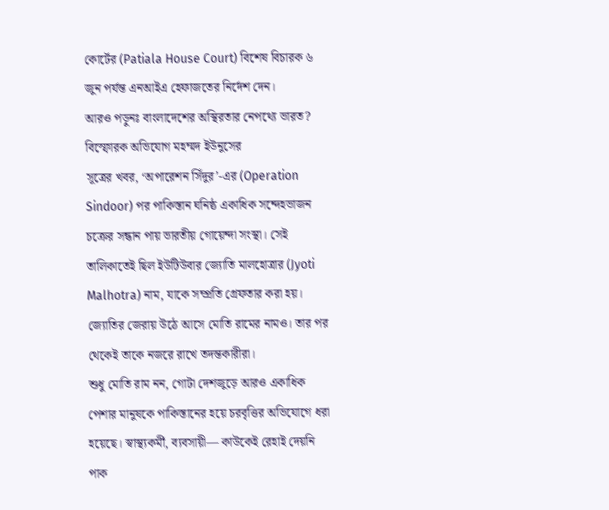কোর্টের (Patiala House Court) বিশেষ বিচারক ৬ জুন পর্যন্ত এনআইএ হেফাজতের নির্দেশ দেন।
আরও পড়ুনঃ বাংলাদেশের অস্থিরতার নেপথ্যে ভারত? বিস্ফোরক অভিযোগ মহম্মদ ইউনুসের
সূত্রের খবর, ‘অপারেশন সিঁদুর’-এর (Operation Sindoor) পর পাকিস্তান ঘনিষ্ঠ একাধিক সন্দেহভাজন চক্রের সন্ধান পায় ভারতীয় গোয়েন্দা সংস্থা। সেই তালিকাতেই ছিল ইউটিউবার জ্যোতি মালহোত্রার (Jyoti Malhotra) নাম, যাকে সম্প্রতি গ্রেফতার করা হয়। জ্যোতির জেরায় উঠে আসে মোতি রামের নামও। তার পর থেকেই তাকে নজরে রাখে তদন্তকারীরা।
শুধু মোতি রাম নন, গোটা দেশজুড়ে আরও একাধিক পেশার মানুষকে পাকিস্তানের হয়ে চরবৃত্তির অভিযোগে ধরা হয়েছে। স্বাস্থ্যকর্মী, ব্যবসায়ী— কাউকেই রেহাই দেয়নি পাক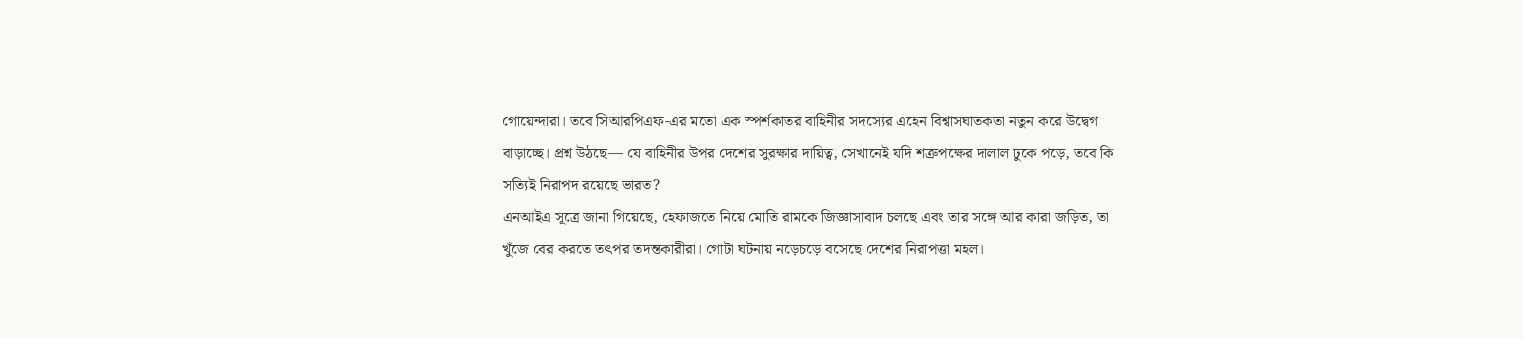গোয়েন্দারা। তবে সিআরপিএফ-এর মতো এক স্পর্শকাতর বাহিনীর সদস্যের এহেন বিশ্বাসঘাতকতা নতুন করে উদ্বেগ বাড়াচ্ছে। প্রশ্ন উঠছে— যে বাহিনীর উপর দেশের সুরক্ষার দায়িত্ব, সেখানেই যদি শত্রুপক্ষের দালাল ঢুকে পড়ে, তবে কি সত্যিই নিরাপদ রয়েছে ভারত?
এনআইএ সূত্রে জানা গিয়েছে, হেফাজতে নিয়ে মোতি রামকে জিজ্ঞাসাবাদ চলছে এবং তার সঙ্গে আর কারা জড়িত, তা খুঁজে বের করতে তৎপর তদন্তকারীরা। গোটা ঘটনায় নড়েচড়ে বসেছে দেশের নিরাপত্তা মহল।